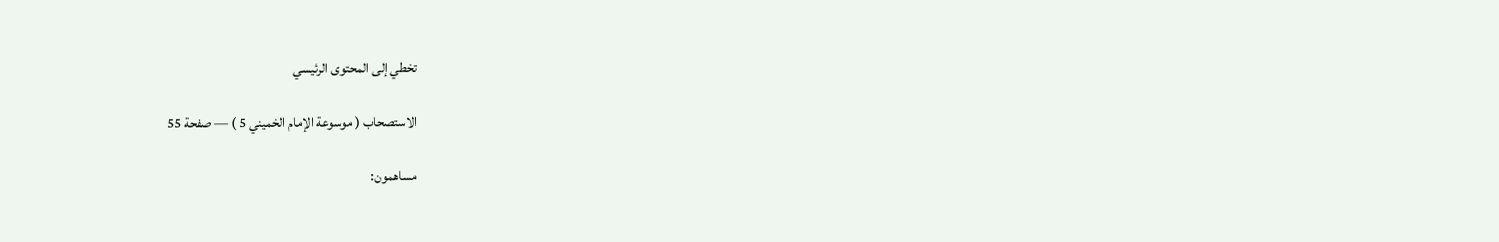تخطي إلى المحتوى الرئيسي

الاستصحاب ( موسوعة الإمام الخميني 5 ) — صفحة 55

مساهمون: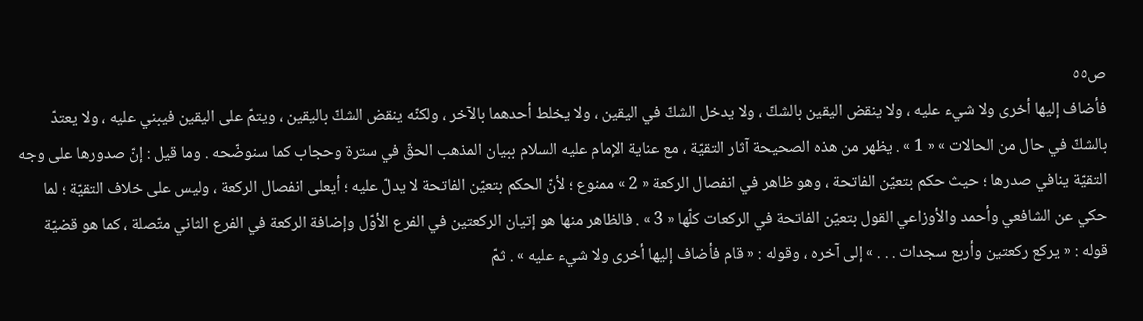ص٥٥
فأضاف إليها أخرى ولا شيء عليه ، ولا ينقض اليقين بالشكّ ، ولا يدخل الشكّ في اليقين ، ولا يخلط أحدهما بالآخر ، ولكنّه ينقض الشكّ باليقين ، ويتمّ على اليقين فيبني عليه ، ولا يعتدّ بالشكّ في حال من الحالات » « 1 » . يظهر من هذه الصحيحة آثار التقيّة ، مع عناية الإمام عليه السلام ببيان المذهب الحقّ في سترة وحجاب كما سنوضّحه . وما قيل : إنّ صدورها على وجه التقيّة ينافي صدرها ؛ حيث حكم بتعيّن الفاتحة ، وهو ظاهر في انفصال الركعة « 2 » ممنوع ؛ لأنّ الحكم بتعيّن الفاتحة لا يدلّ عليه ؛ أيعلى انفصال الركعة ، وليس على خلاف التقيّة ؛ لما حكي عن الشافعي وأحمد والأوزاعي القول بتعيّن الفاتحة في الركعات كلّها « 3 » . فالظاهر منها هو إتيان الركعتين في الفرع الأوّل وإضافة الركعة في الفرع الثاني متّصلة ، كما هو قضيّة قوله : « يركع ركعتين وأربع سجدات . . . » إلى آخره ، وقوله : « قام فأضاف إليها أخرى ولا شيء عليه » . ثمّ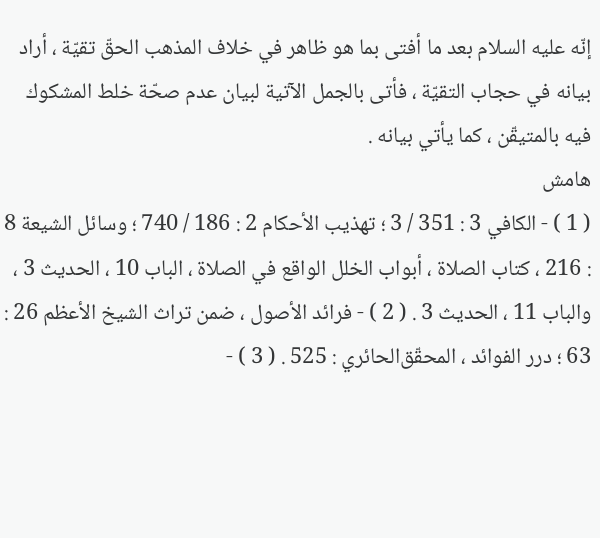إنّه عليه السلام بعد ما أفتى بما هو ظاهر في خلاف المذهب الحقّ تقيّة ، أراد بيانه في حجاب التقيّة ، فأتى بالجمل الآتية لبيان عدم صحّة خلط المشكوك فيه بالمتيقّن ، كما يأتي بيانه .
هامش
( 1 ) - الكافي 3 : 351 / 3 ؛ تهذيب الأحكام 2 : 186 / 740 ؛ وسائل الشيعة 8 : 216 ، كتاب الصلاة ، أبواب الخلل الواقع في الصلاة ، الباب 10 ، الحديث 3 ، والباب 11 ، الحديث 3 . ( 2 ) - فرائد الأصول ، ضمن تراث الشيخ الأعظم 26 : 63 ؛ درر الفوائد ، المحقّق‌الحائري : 525 . ( 3 ) -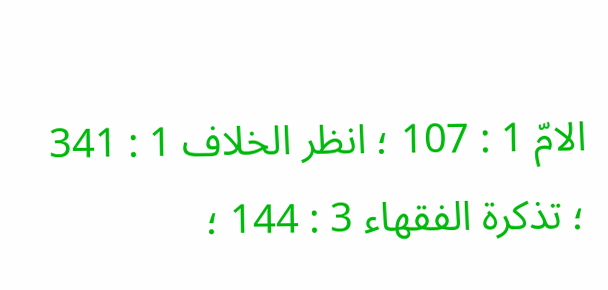الامّ 1 : 107 ؛ انظر الخلاف 1 : 341 ؛ تذكرة الفقهاء 3 : 144 ؛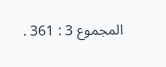المجموع 3 : 361 .